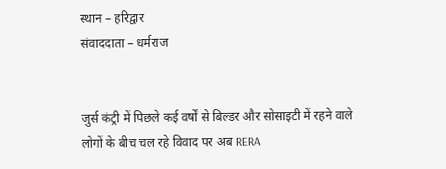स्थान – हरिद्वार
संवाददाता – धर्मराज


जुर्स कंट्री में पिछले कई वर्षों से बिल्डर और सोसाइटी में रहने वाले लोगों के बीच चल रहे विवाद पर अब RERA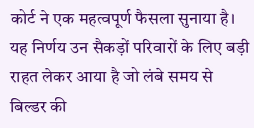कोर्ट ने एक महत्वपूर्ण फैसला सुनाया है। यह निर्णय उन सैकड़ों परिवारों के लिए बड़ी राहत लेकर आया है जो लंबे समय से बिल्डर की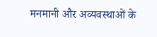मनमानी और अव्यवस्थाओं के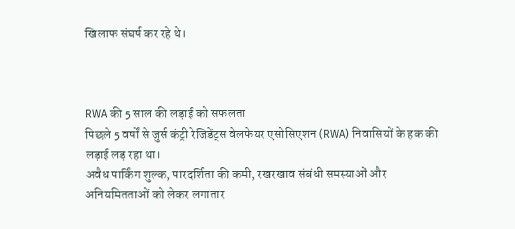खिलाफ संघर्ष कर रहे थे।



RWA की 5 साल की लड़ाई को सफलता
पिछले 5 वर्षों से जुर्स कंट्री रेजिडेंट्स वेलफेयर एसोसिएशन (RWA) निवासियों के हक की लड़ाई लड़ रहा था।
अवैध पार्किंग शुल्क, पारदर्शिता की कमी, रखरखाव संबंधी समस्याओं और अनियमितताओं को लेकर लगातार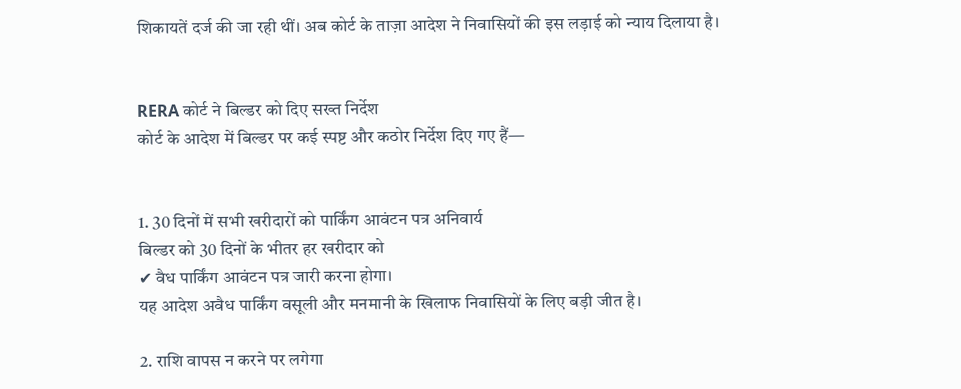शिकायतें दर्ज की जा रही थीं। अब कोर्ट के ताज़ा आदेश ने निवासियों की इस लड़ाई को न्याय दिलाया है।


RERA कोर्ट ने बिल्डर को दिए सख्त निर्देश
कोर्ट के आदेश में बिल्डर पर कई स्पष्ट और कठोर निर्देश दिए गए हैं—


1. 30 दिनों में सभी खरीदारों को पार्किंग आवंटन पत्र अनिवार्य
बिल्डर को 30 दिनों के भीतर हर खरीदार को
✔ वैध पार्किंग आवंटन पत्र जारी करना होगा।
यह आदेश अवैध पार्किंग वसूली और मनमानी के खिलाफ निवासियों के लिए बड़ी जीत है।

2. राशि वापस न करने पर लगेगा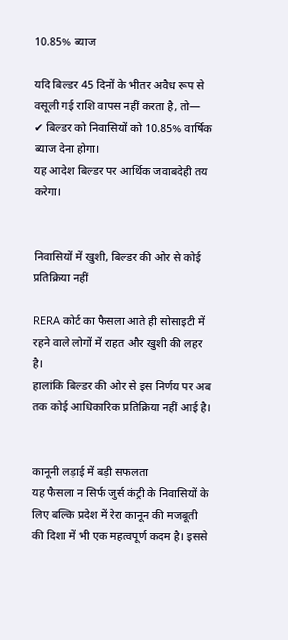10.85% ब्याज

यदि बिल्डर 45 दिनों के भीतर अवैध रूप से वसूली गई राशि वापस नहीं करता है, तो—
✔ बिल्डर को निवासियों को 10.85% वार्षिक ब्याज देना होगा।
यह आदेश बिल्डर पर आर्थिक जवाबदेही तय करेगा।


निवासियों में खुशी, बिल्डर की ओर से कोई प्रतिक्रिया नहीं

RERA कोर्ट का फैसला आते ही सोसाइटी में रहने वाले लोगों में राहत और खुशी की लहर है।
हालांकि बिल्डर की ओर से इस निर्णय पर अब तक कोई आधिकारिक प्रतिक्रिया नहीं आई है।


कानूनी लड़ाई में बड़ी सफलता
यह फैसला न सिर्फ जुर्स कंट्री के निवासियों के लिए बल्कि प्रदेश में रेरा कानून की मजबूती की दिशा में भी एक महत्वपूर्ण कदम है। इससे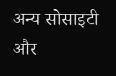अन्य सोसाइटी और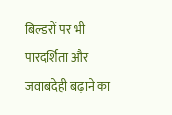बिल्डरों पर भी पारदर्शिता और जवाबदेही बढ़ाने का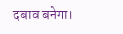दबाव बनेगा।